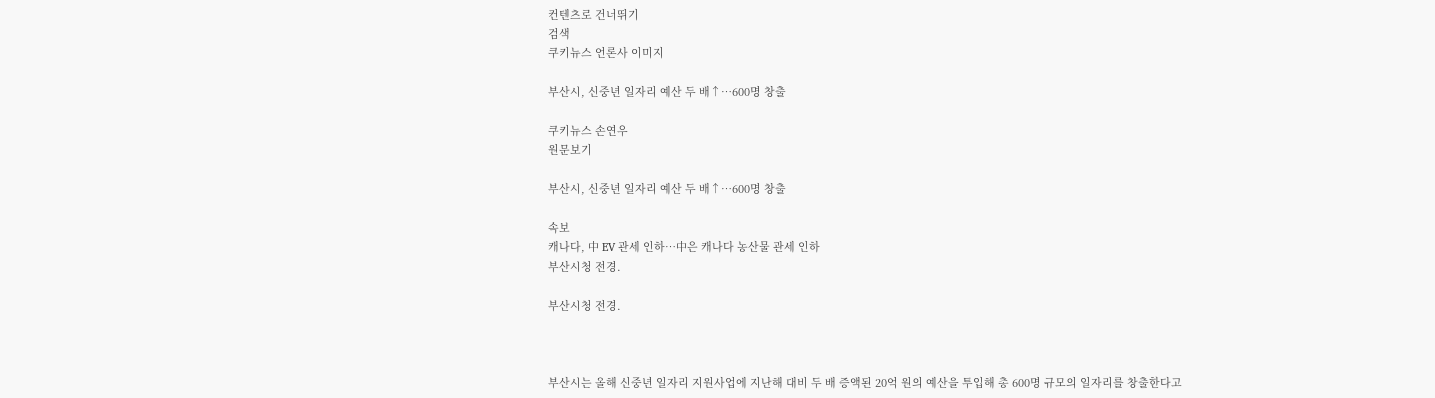컨텐츠로 건너뛰기
검색
쿠키뉴스 언론사 이미지

부산시, 신중년 일자리 예산 두 배↑…600명 창출

쿠키뉴스 손연우
원문보기

부산시, 신중년 일자리 예산 두 배↑…600명 창출

속보
캐나다, 中 EV 관세 인하…中은 캐나다 농산물 관세 인하
부산시청 전경.

부산시청 전경.



부산시는 올해 신중년 일자리 지원사업에 지난해 대비 두 배 증액된 20억 원의 예산을 투입해 총 600명 규모의 일자리를 창출한다고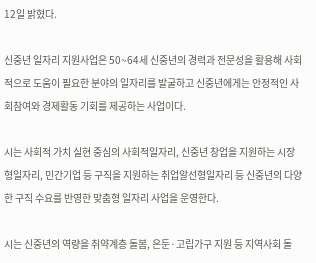12일 밝혔다.

신중년 일자리 지원사업은 50~64세 신중년의 경력과 전문성을 활용해 사회적으로 도움이 필요한 분야의 일자리를 발굴하고 신중년에게는 안정적인 사회참여와 경제활동 기회를 제공하는 사업이다.

시는 사회적 가치 실현 중심의 사회적일자리, 신중년 창업을 지원하는 시장형일자리, 민간기업 등 구직을 지원하는 취업알선형일자리 등 신중년의 다양한 구직 수요를 반영한 맞춤형 일자리 사업을 운영한다.

시는 신중년의 역량을 취약계층 돌봄, 은둔·고립가구 지원 등 지역사회 돌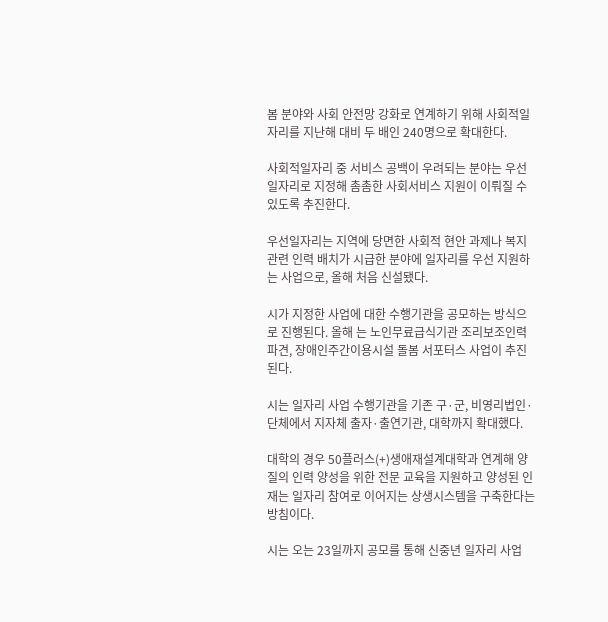봄 분야와 사회 안전망 강화로 연계하기 위해 사회적일자리를 지난해 대비 두 배인 240명으로 확대한다.

사회적일자리 중 서비스 공백이 우려되는 분야는 우선일자리로 지정해 촘촘한 사회서비스 지원이 이뤄질 수 있도록 추진한다.

우선일자리는 지역에 당면한 사회적 현안 과제나 복지 관련 인력 배치가 시급한 분야에 일자리를 우선 지원하는 사업으로, 올해 처음 신설됐다.

시가 지정한 사업에 대한 수행기관을 공모하는 방식으로 진행된다. 올해 는 노인무료급식기관 조리보조인력 파견, 장애인주간이용시설 돌봄 서포터스 사업이 추진된다.

시는 일자리 사업 수행기관을 기존 구·군, 비영리법인·단체에서 지자체 출자·출연기관, 대학까지 확대했다.

대학의 경우 50플러스(+)생애재설계대학과 연계해 양질의 인력 양성을 위한 전문 교육을 지원하고 양성된 인재는 일자리 참여로 이어지는 상생시스템을 구축한다는 방침이다.

시는 오는 23일까지 공모를 통해 신중년 일자리 사업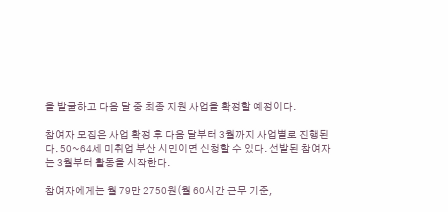을 발굴하고 다음 달 중 최종 지원 사업을 확정할 예정이다.

참여자 모집은 사업 확정 후 다음 달부터 3월까지 사업별로 진행된다. 50~64세 미취업 부산 시민이면 신청할 수 있다. 선발된 참여자는 3월부터 활동을 시작한다.

참여자에게는 월 79만 2750원(월 60시간 근무 기준,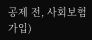공제 전, 사회보험 가입)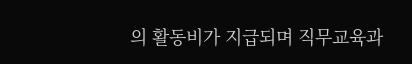의 활동비가 지급되며 직무교육과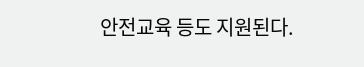안전교육 등도 지원된다.